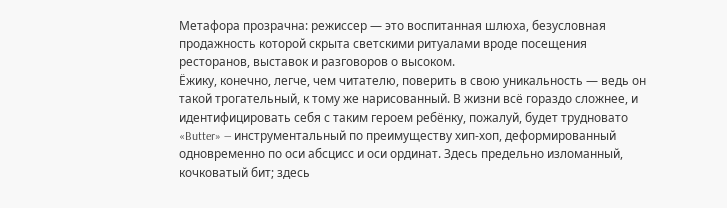Метафора прозрачна: режиссер — это воспитанная шлюха, безусловная продажность которой скрыта светскими ритуалами вроде посещения ресторанов, выставок и разговоров о высоком.
Ёжику, конечно, легче, чем читателю, поверить в свою уникальность — ведь он такой трогательный, к тому же нарисованный. В жизни всё гораздо сложнее, и идентифицировать себя с таким героем ребёнку, пожалуй, будет трудновато
«Butter» — инструментальный по преимуществу хип-хоп, деформированный одновременно по оси абсцисс и оси ординат. Здесь предельно изломанный, кочковатый бит; здесь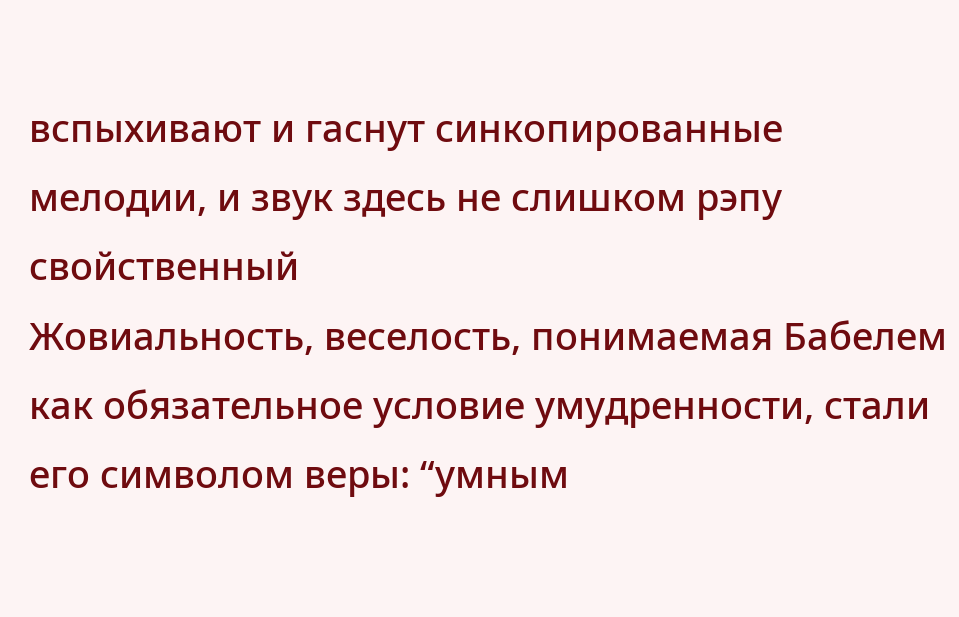вспыхивают и гаснут синкопированные мелодии, и звук здесь не слишком рэпу свойственный
Жовиальность, веселость, понимаемая Бабелем как обязательное условие умудренности, стали его символом веры: “умным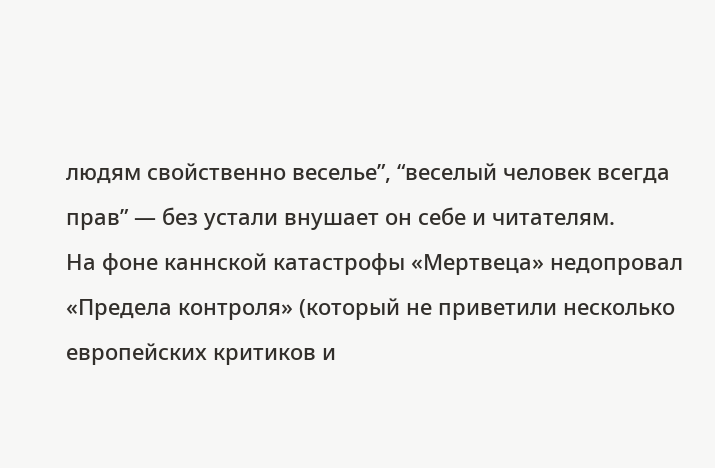людям свойственно веселье”, “веселый человек всегда прав” — без устали внушает он себе и читателям.
На фоне каннской катастрофы «Мертвеца» недопровал «Предела контроля» (который не приветили несколько европейских критиков и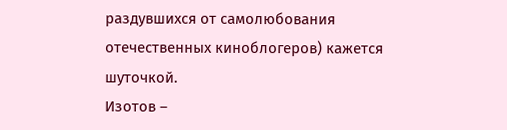раздувшихся от самолюбования отечественных киноблогеров) кажется шуточкой.
Изотов –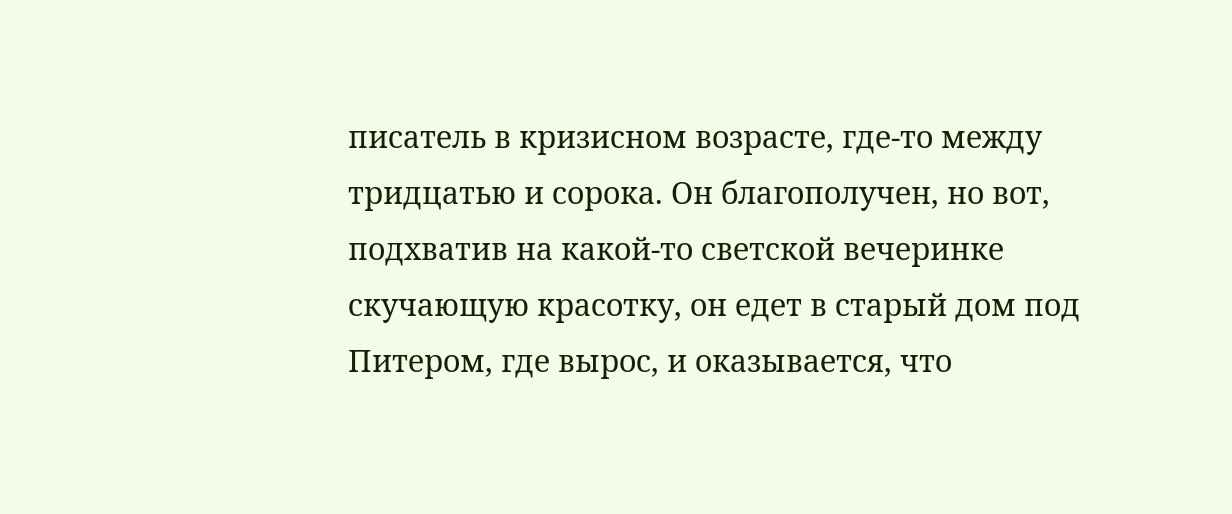писатель в кризисном возрасте, где-то между тридцатью и сорока. Он благополучен, но вот, подхватив на какой-то светской вечеринке скучающую красотку, он едет в старый дом под Питером, где вырос, и оказывается, что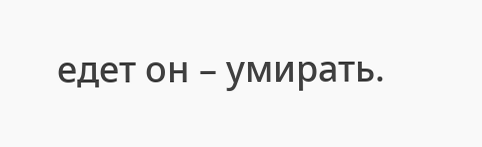едет он – умирать.